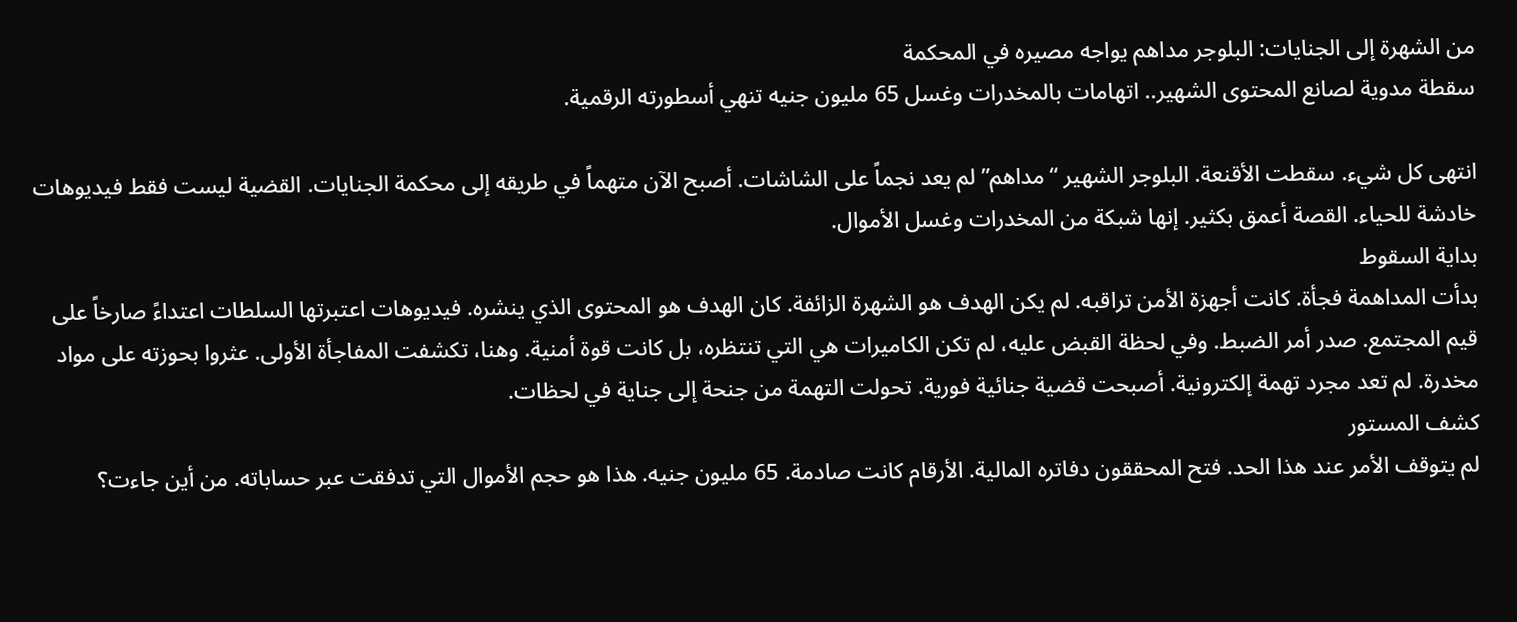من الشهرة إلى الجنايات: البلوجر مداهم يواجه مصيره في المحكمة
سقطة مدوية لصانع المحتوى الشهير.. اتهامات بالمخدرات وغسل 65 مليون جنيه تنهي أسطورته الرقمية.

انتهى كل شيء. سقطت الأقنعة. البلوجر الشهير “مداهم” لم يعد نجماً على الشاشات. أصبح الآن متهماً في طريقه إلى محكمة الجنايات. القضية ليست فقط فيديوهات خادشة للحياء. القصة أعمق بكثير. إنها شبكة من المخدرات وغسل الأموال.
بداية السقوط
بدأت المداهمة فجأة. كانت أجهزة الأمن تراقبه. لم يكن الهدف هو الشهرة الزائفة. كان الهدف هو المحتوى الذي ينشره. فيديوهات اعتبرتها السلطات اعتداءً صارخاً على قيم المجتمع. صدر أمر الضبط. وفي لحظة القبض عليه، لم تكن الكاميرات هي التي تنتظره، بل كانت قوة أمنية. وهنا، تكشفت المفاجأة الأولى. عثروا بحوزته على مواد مخدرة. لم تعد مجرد تهمة إلكترونية. أصبحت قضية جنائية فورية. تحولت التهمة من جنحة إلى جناية في لحظات.
كشف المستور
لم يتوقف الأمر عند هذا الحد. فتح المحققون دفاتره المالية. الأرقام كانت صادمة. 65 مليون جنيه. هذا هو حجم الأموال التي تدفقت عبر حساباته. من أين جاءت؟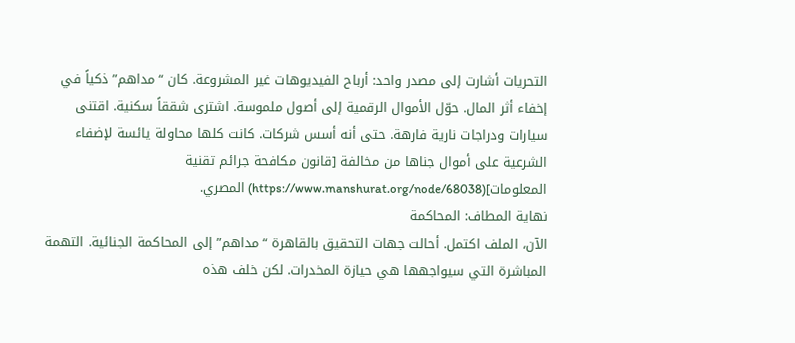التحريات أشارت إلى مصدر واحد: أرباح الفيديوهات غير المشروعة. كان “مداهم” ذكياً في إخفاء أثر المال. حوّل الأموال الرقمية إلى أصول ملموسة. اشترى شققاً سكنية. اقتنى سيارات ودراجات نارية فارهة. حتى أنه أسس شركات. كانت كلها محاولة يائسة لإضفاء الشرعية على أموال جناها من مخالفة [قانون مكافحة جرائم تقنية المعلومات](https://www.manshurat.org/node/68038) المصري.
نهاية المطاف: المحاكمة
الآن، الملف اكتمل. أحالت جهات التحقيق بالقاهرة “مداهم” إلى المحاكمة الجنائية. التهمة المباشرة التي سيواجهها هي حيازة المخدرات. لكن خلف هذه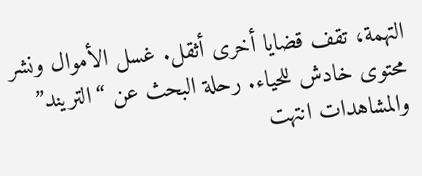التهمة، تقف قضايا أخرى أثقل. غسل الأموال ونشر محتوى خادش للحياء. رحلة البحث عن “التريند” والمشاهدات انتهت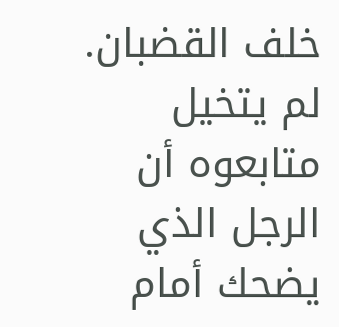خلف القضبان. لم يتخيل متابعوه أن الرجل الذي يضحك أمام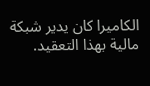الكاميرا كان يدير شبكة مالية بهذا التعقيد.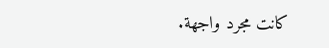كانت مجرد واجهة.